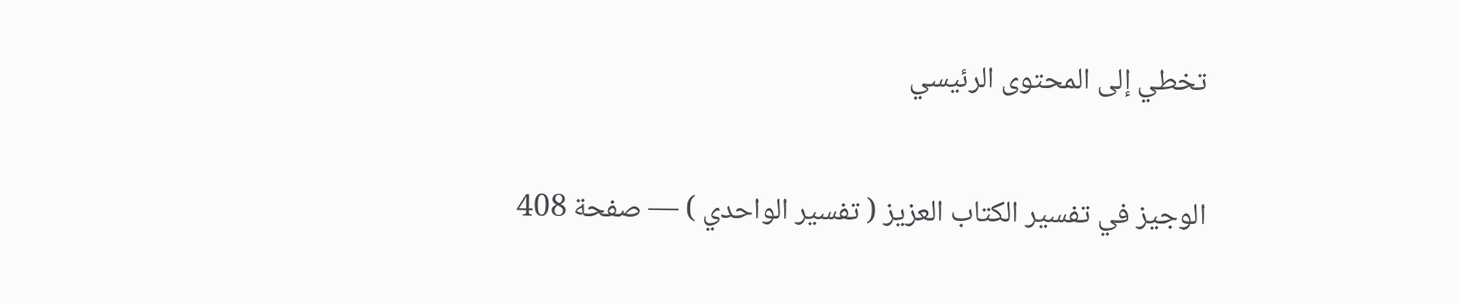تخطي إلى المحتوى الرئيسي

الوجيز في تفسير الكتاب العزيز ( تفسير الواحدي ) — صفحة 408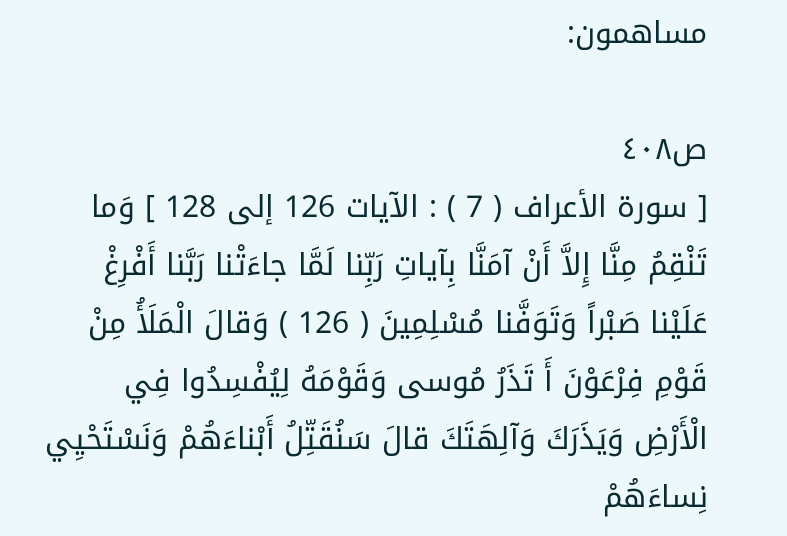مساهمون:

ص٤٠٨
[ سورة الأعراف ( 7 ) : الآيات 126 إلى 128 ] وَما تَنْقِمُ مِنَّا إِلاَّ أَنْ آمَنَّا بِآياتِ رَبِّنا لَمَّا جاءَتْنا رَبَّنا أَفْرِغْ عَلَيْنا صَبْراً وَتَوَفَّنا مُسْلِمِينَ ( 126 ) وَقالَ الْمَلَأُ مِنْ قَوْمِ فِرْعَوْنَ أَ تَذَرُ مُوسى وَقَوْمَهُ لِيُفْسِدُوا فِي الْأَرْضِ وَيَذَرَكَ وَآلِهَتَكَ قالَ سَنُقَتِّلُ أَبْناءَهُمْ وَنَسْتَحْيِي نِساءَهُمْ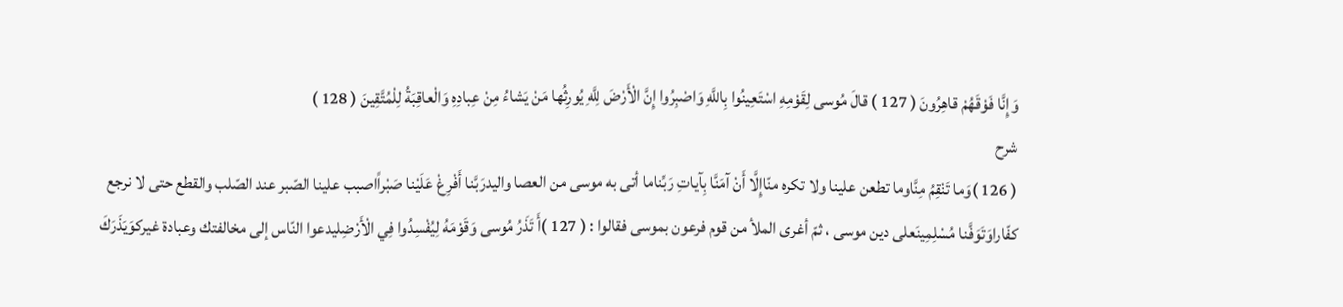وَإِنَّا فَوْقَهُمْ قاهِرُونَ ( 127 ) قالَ مُوسى لِقَوْمِهِ اسْتَعِينُوا بِاللَّهِ وَاصْبِرُوا إِنَّ الْأَرْضَ لِلَّهِ يُورِثُها مَنْ يَشاءُ مِنْ عِبادِهِ وَالْعاقِبَةُ لِلْمُتَّقِينَ ( 128 )
شرح
( 126 )وَما تَنْقِمُ مِنَّاوما تطعن علينا ولا تكره منّاإِلَّا أَنْ آمَنَّا بِآياتِ رَبِّناما أتى به موسى من العصا واليدرَبَّنا أَفْرِغْ عَلَيْنا صَبْراًاصبب علينا الصّبر عند الصّلب والقطع حتى لا نرجع كفّاراوَتَوَفَّنا مُسْلِمِينَعلى دين موسى ، ثمّ أغرى الملأ من قوم فرعون بموسى فقالوا : ( 127 )أَ تَذَرُ مُوسى وَقَوْمَهُ لِيُفْسِدُوا فِي الْأَرْضِليدعوا النّاس إلى مخالفتك وعبادة غيركوَيَذَرَكَ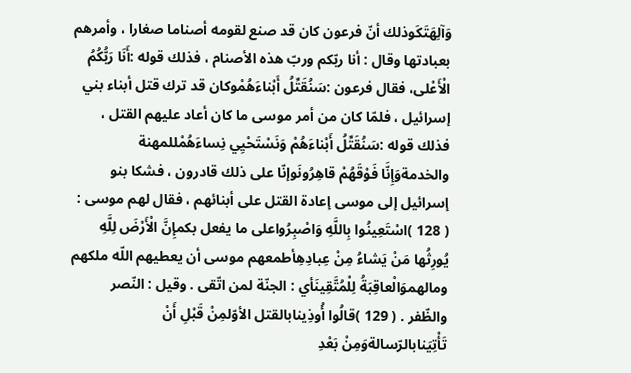وَآلِهَتَكَوذلك أنّ فرعون كان قد صنع لقومه أصناما صغارا ، وأمرهم بعبادتها وقال : أنا ربّكم وربّ هذه الأصنام ، فذلك قوله :أَنَا رَبُّكُمُ الْأَعْلى، فقال فرعون :سَنُقَتِّلُ أَبْناءَهُمْوكان قد ترك قتل أبناء بني إسرائيل ، فلمّا كان من أمر موسى ما كان أعاد عليهم القتل ، فذلك قوله :سَنُقَتِّلُ أَبْناءَهُمْ وَنَسْتَحْيِي نِساءَهُمْللمهنة والخدمةوَإِنَّا فَوْقَهُمْ قاهِرُونَوإنّا على ذلك قادرون ، فشكا بنو إسرائيل إلى موسى إعادة القتل على أبنائهم ، فقال لهم موسى : ( 128 )اسْتَعِينُوا بِاللَّهِ وَاصْبِرُواعلى ما يفعل بكمإِنَّ الْأَرْضَ لِلَّهِ يُورِثُها مَنْ يَشاءُ مِنْ عِبادِهِأطمعهم موسى أن يعطيهم اللّه ملكهم ومالهموَالْعاقِبَةُ لِلْمُتَّقِينَأي : الجنّة لمن اتّقى . وقيل : النّصر والظّفر . ( 129 )قالُوا أُوذِينابالقتل الأوّلمِنْ قَبْلِ أَنْ تَأْتِيَنابالرّسالةوَمِنْ بَعْدِ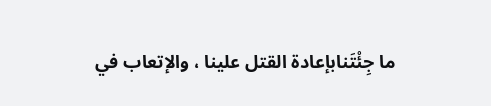ما جِئْتَنابإعادة القتل علينا ، والإتعاب في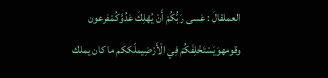العملقالَ : عَسى رَبُّكُمْ أَنْ يُهْلِكَ عَدُوَّكُمْفرعون وقومهوَيَسْتَخْلِفَكُمْ فِي الْأَرْضِيملّككم ما كان يملك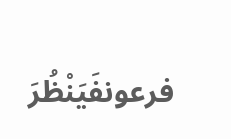فرعونفَيَنْظُرَ